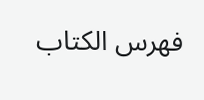فهرس الكتاب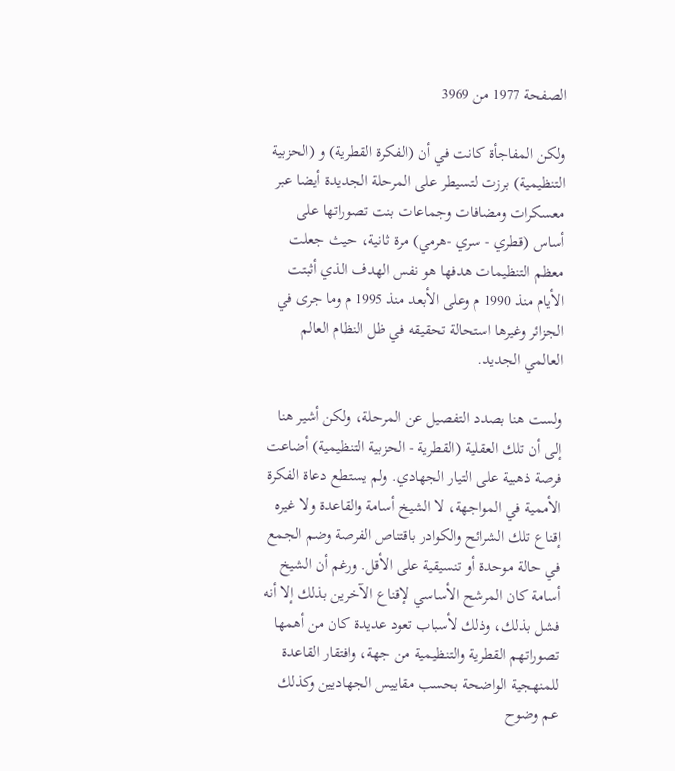الصفحة 1977 من 3969

ولكن المفاجأة كانت في أن (الفكرة القطرية) و (الحزبية التنظيمية) برزت لتسيطر على المرحلة الجديدة أيضا عبر معسكرات ومضافات وجماعات بنت تصوراتها على أساس (قطري - سري -هرمي) مرة ثانية، حيث جعلت معظم التنظيمات هدفها هو نفس الهدف الذي أثبتت الأيام منذ 1990 م وعلى الأبعد منذ 1995 م وما جرى في الجزائر وغيرها استحالة تحقيقه في ظل النظام العالم العالمي الجديد.

ولست هنا بصدد التفصيل عن المرحلة، ولكن أشير هنا إلى أن تلك العقلية (القطرية - الحزبية التنظيمية) أضاعت فرصة ذهبية على التيار الجهادي. ولم يستطع دعاة الفكرة الأممية في المواجهة، لا الشيخ أسامة والقاعدة ولا غيره إقناع تلك الشرائح والكوادر باقتناص الفرصة وضم الجمع في حالة موحدة أو تنسيقية على الأقل. ورغم أن الشيخ أسامة كان المرشح الأساسي لإقناع الآخرين بذلك إلا أنه فشل بذلك، وذلك لأسباب تعود عديدة كان من أهمها تصوراتهم القطرية والتنظيمية من جهة، وافتقار القاعدة للمنهجية الواضحة بحسب مقاييس الجهاديين وكذلك عم وضوح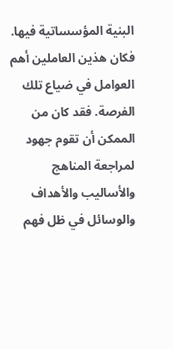البنية المؤسساتية فيها. فكان هذين العاملين أهم العوامل في ضياع تلك الفرصة. فقد كان من الممكن أن تقوم جهود لمراجعة المناهج والأساليب والأهداف والوسائل في ظل فهم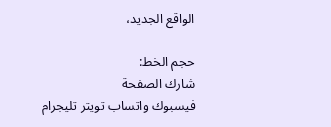الواقع الجديد،

حجم الخط:
شارك الصفحة
فيسبوك واتساب تويتر تليجرام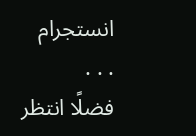انستجرام
. . .
فضلًا انتظر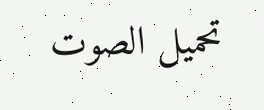تحميل الصوت